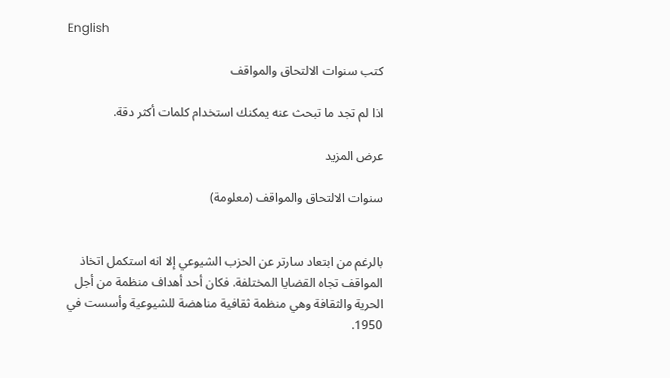English

كتب سنوات الالتحاق والمواقف

اذا لم تجد ما تبحث عنه يمكنك استخدام كلمات أكثر دقة.

عرض المزيد

سنوات الالتحاق والمواقف (معلومة)


بالرغم من ابتعاد سارتر عن الحزب الشيوعي إلا انه استكمل اتخاذ المواقف تجاه القضايا المختلفة. فكان أحد أهداف منظمة من أجل الحرية والثقافة وهي منظمة ثقافية مناهضة للشيوعية وأسست في 1950.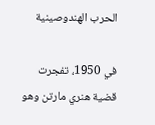الحرب الهندوصينية

في 1950، تفجرت قضية هنري مارتن وهو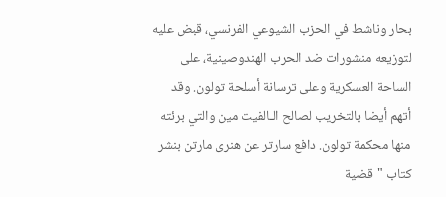بحار وناشط في الحزب الشيوعي الفرنسي، قبض عليه لتوزيعه منشورات ضد الحرب الهندوصينية، على الساحة العسكرية وعلى ترسانة أسلحة تولون. وقد أتهم أيضا بالتخريب لصالح الـالفيت مين والتي برئته منها محكمة تولون. دافع سارتر عن هنرى مارتن بنشر كتاب "قضية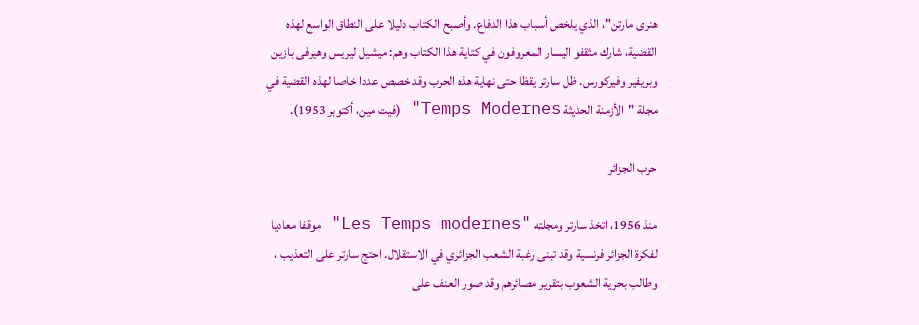هنرى مارتن"، الذي يلخص أسباب هذا الدفاع. وأصبح الكتاب دليلا على النطاق الواسع لهذه القضية، شارك مثقفو اليسار المعروفون في كتاية هذا الكتاب وهم: ميشيل ليريس وهيرفى بازين وبريفير وفيركورس. ظل سارتر يقظا حتى نهاية هذه الحرب وقد خصص عددا خاصا لهذه القضية في مجلة "الأزمنة الحديثة Temps Modernes" (فيت مين، أكتوبر 1953).

حرب الجزائر

منذ 1956، اتخذ سارتر ومجلته "Les Temps modernes" موقفا معاديا لفكرة الجزائر فرنسية وقد تبنى رغبة الشعب الجزائري في الاستقلال. احتج سارتر على التعذيب ، وطالب بحرية الشعوب بتقرير مصائرهم وقد صور العنف على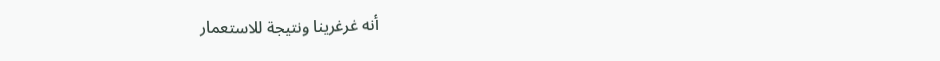أنه غرغرينا ونتيجة للاستعمار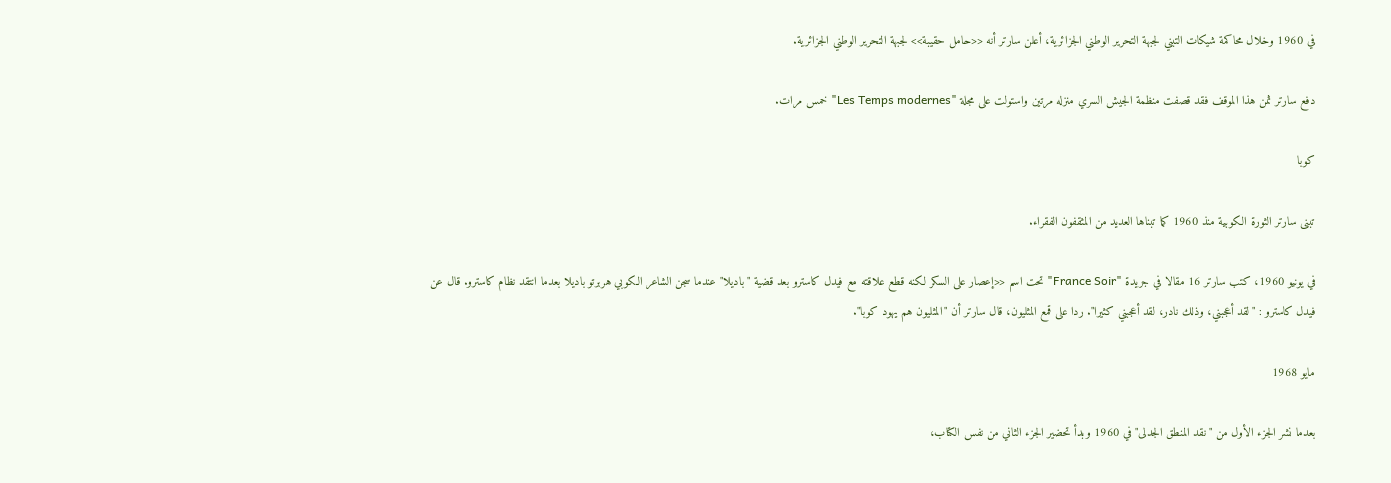في 1960 وخلال محاكمة شيكات التبني لجبهة التحرير الوطني الجزائرية، أعلن سارتر أنه <<حامل حقيبة>> لجبهة التحرير الوطني الجزائرية.

دفع سارتر ثمن هذا الموقف فقد قصفت منظمة الجيش السري منزله مرتين واستولت على مجلة "Les Temps modernes" خمس مرات.

كوبا

تبنى سارتر الثورة الكوبية منذ 1960 كما تبناها العديد من المثقفون الفقراء.

في يونيو 1960، كتب سارتر 16 مقالا في جريدة "France Soir" تحت اسم <<إعصار على السكر لكنه قطع علاقته مع فيدل كاسترو بعد قضية "باديلا" عندما سجن الشاعر الكوبي هربرتو باديلا بعدما انتقد نظام كاسترو. قال عن فيدل كاسترو : "لقد أعجبني، وذلك نادر، لقد أعجبني كثيرا". ردا على قمع المثليون، قال سارتر أن "المثليون هم يهود كوبا".

مايو 1968

بعدما نشر الجزء الأول من "نقد المنطق الجدلى" في 1960 وبدأ تحضير الجزء الثاني من نفس الكتاب،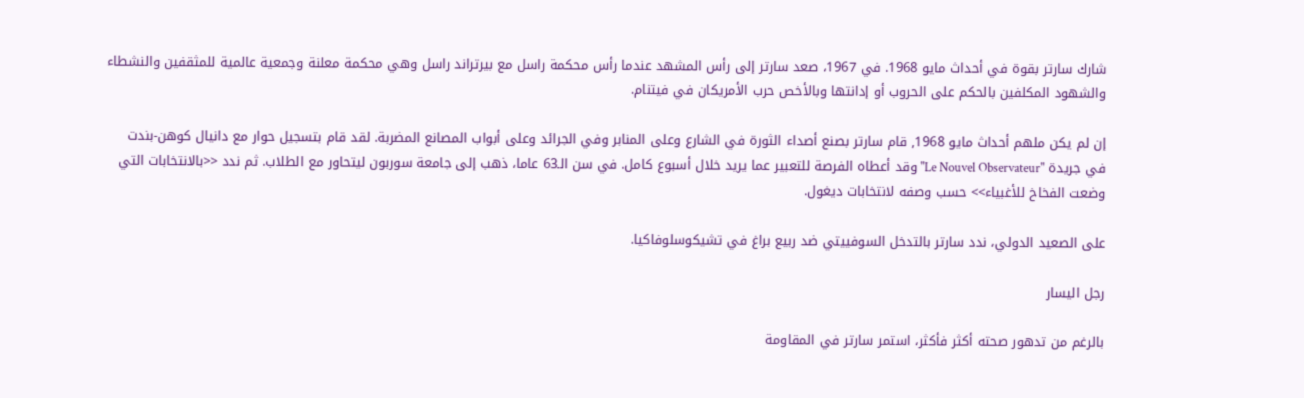شارك سارتر بقوة في أحداث مايو 1968. في 1967، صعد سارتر إلى رأس المشهد عندما رأس محكمة راسل مع بيرتراند راسل وهي محكمة معلنة وجمعية عالمية للمثقفين والنشطاء والشهود المكلفين بالحكم على الحروب أو إدانتها وبالأخص حرب الأمريكان في فيتنام.

إن لم يكن ملهم أحداث مايو 1968, قام سارتر بصنع أصداء الثورة في الشارع وعلى المنابر وفي الجرائد وعلى أبواب المصانع المضربة. لقد قام بتسجيل حوار مع دانيال كوهن-بندت في جريدة "Le Nouvel Observateur" وقد أعطاه الفرصة للتعبير عما يريد خلال أسبوع كامل. في سن الـ63 عاما، ذهب إلى جامعة سوربون ليتحاور مع الطلاب. ثم ندد <<بالانتخابات التي وضعت الفخاخ للأغبياء>> حسب وصفه لانتخابات ديغول.

على الصعيد الدولي، ندد سارتر بالتدخل السوفييتي ضد ربيع براغ في تشيكوسلوفاكيا.

رجل اليسار

بالرغم من تدهور صحته أكثر فأكثر، استمر سارتر في المقاومة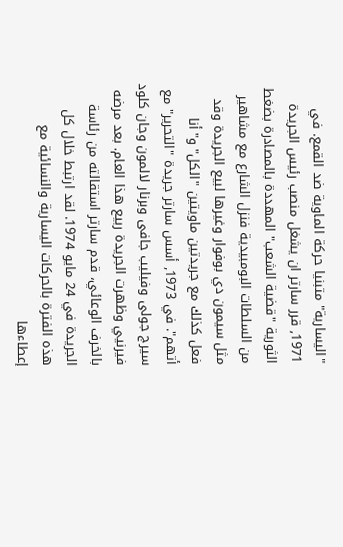"اليسارية" متبنيا حركة الماوية ضد القمع. في 1971, قرر سارتر ان يشغل منصب رئيس الجريدة الثورية "قضية الشعب" المهددة بالمصادرة بضغط من السلطات البومبيدية فنزل الشارع مع مشاهير مثل سيمون دي بوفوار وغيرها لبيع الجريدة وقد فعل كذلك مع جريدتين ماويتين "الكل" و"أنا أتهم". في 1973, أسس سارتر جريدة "التحرير" مع سيرج جولى وفيليب جافى وبرنار لالمون وجان كلود فيرنيي وظهرت الجريدة ربيع هذا العام. بعد مرضه بالخرف الوعائي، قدم سارتر استقالته من رئاسة الجريدة في 24 مايو 1974. لقد ارتبط خلال كل هذه الفترة بالحركات اليسارية والنسائية مع إعطاءها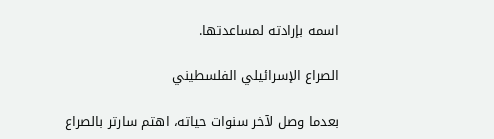اسمه بإرادته لمساعدتها.

الصراع الإسرائيلي الفلسطيني

بعدما وصل لآخر سنوات حياته، اهتم سارتر بالصراع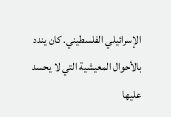الإسرائيلي الفلسطيني. كان يندد بالأحوال المعيشية التي لا يحسد عليها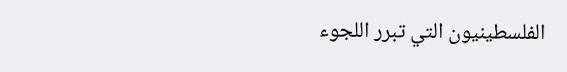الفلسطينيون التي تبرر اللجوء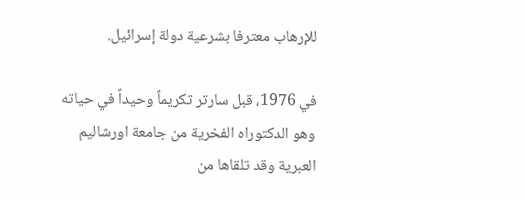للإرهاب معترفا بشرعية دولة إسرائيل.

في 1976، قبل سارتر تكريماً وحيداً في حياته وهو الدكتوراه الفخرية من جامعة اورشاليم العبرية وقد تلقاها من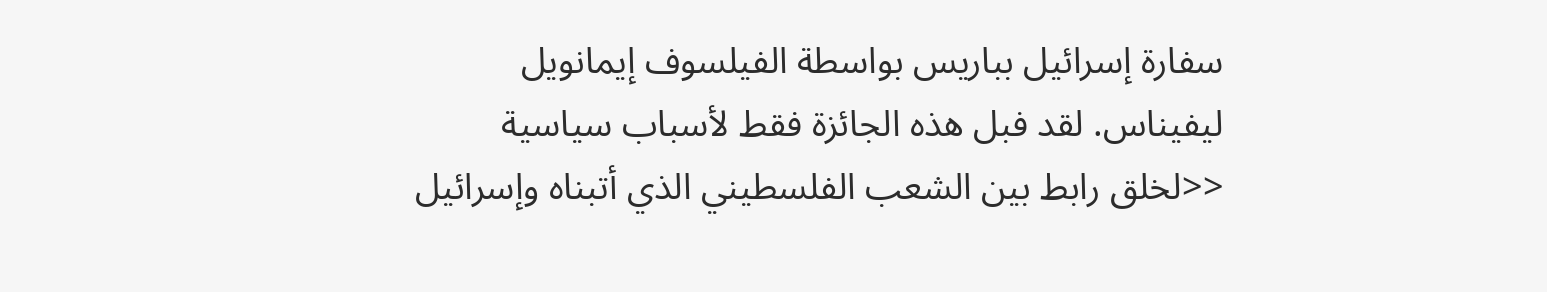سفارة إسرائيل بباريس بواسطة الفيلسوف إيمانويل ليفيناس. لقد فبل هذه الجائزة فقط لأسباب سياسية <<لخلق رابط بين الشعب الفلسطيني الذي أتبناه وإسرائيل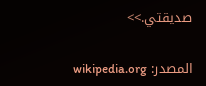صديقتي.>>

المصدر: wikipedia.org